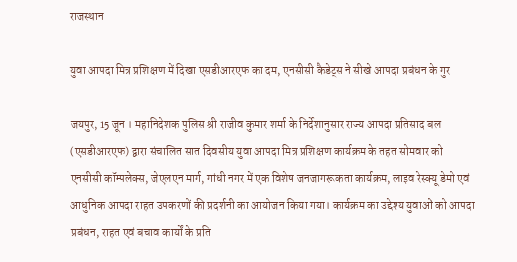राजस्‍थान

युवा आपदा मित्र प्रशिक्षण में दिखा एसडीआरएफ का दम, एनसीसी कैडेट्स ने सीखे आपदा प्रबंधन के गुर

जयपुर, 15 जून । महानिदेशक पुलिस श्री राजीव कुमार शर्मा के निर्देशानुसार राज्य आपदा प्रतिसाद बल (एसडीआरएफ) द्वारा संचालित सात दिवसीय युवा आपदा मित्र प्रशिक्षण कार्यक्रम के तहत सोमवार को एनसीसी कॉम्पलेक्स, जेएलएन मार्ग, गांधी नगर में एक विशेष जनजागरूकता कार्यक्रम, लाइव रेस्क्यू डेमो एवं आधुनिक आपदा राहत उपकरणों की प्रदर्शनी का आयोजन किया गया। कार्यक्रम का उद्देश्य युवाओं को आपदा प्रबंधन, राहत एवं बचाव कार्यों के प्रति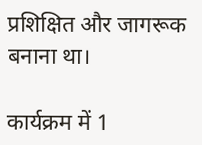प्रशिक्षित और जागरूक बनाना था।

कार्यक्रम में 1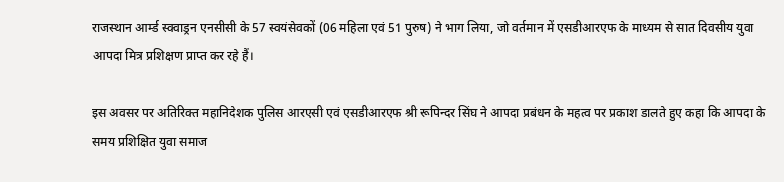राजस्थान आर्म्ड स्क्वाड्रन एनसीसी के 57 स्वयंसेवकों (06 महिला एवं 51 पुरुष) ने भाग लिया, जो वर्तमान में एसडीआरएफ के माध्यम से सात दिवसीय युवा आपदा मित्र प्रशिक्षण प्राप्त कर रहे हैं।

इस अवसर पर अतिरिक्त महानिदेशक पुलिस आरएसी एवं एसडीआरएफ श्री रूपिन्दर सिंघ ने आपदा प्रबंधन के महत्व पर प्रकाश डालते हुए कहा कि आपदा के समय प्रशिक्षित युवा समाज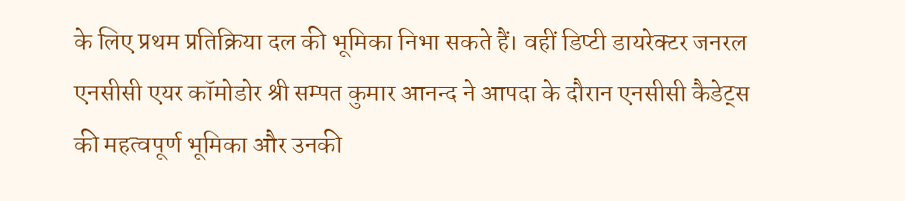के लिए प्रथम प्रतिक्रिया दल की भूमिका निभा सकते हैं। वहीं डिप्टी डायरेक्टर जनरल एनसीसी एयर कॉमोडोर श्री सम्पत कुमार आनन्द ने आपदा के दौरान एनसीसी कैडेट्स की महत्वपूर्ण भूमिका और उनकी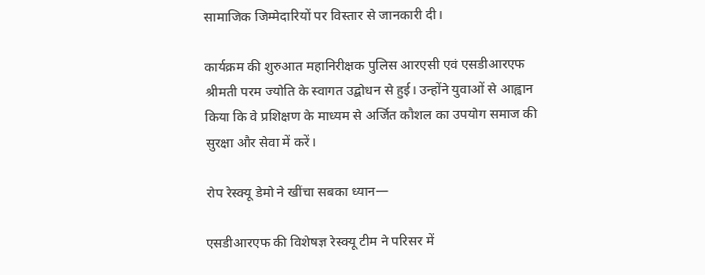सामाजिक जिम्मेदारियों पर विस्तार से जानकारी दी।

कार्यक्रम की शुरुआत महानिरीक्षक पुलिस आरएसी एवं एसडीआरएफ श्रीमती परम ज्योति के स्वागत उद्बोधन से हुई। उन्होंने युवाओं से आह्वान किया कि वे प्रशिक्षण के माध्यम से अर्जित कौशल का उपयोग समाज की सुरक्षा और सेवा में करें।

रोप रेस्क्यू डेमो ने खींचा सबका ध्यान—

एसडीआरएफ की विशेषज्ञ रेस्क्यू टीम ने परिसर में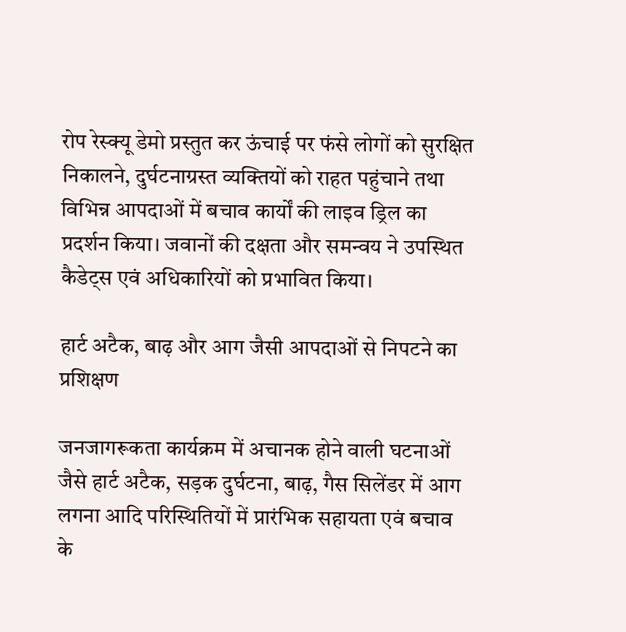रोप रेस्क्यू डेमो प्रस्तुत कर ऊंचाई पर फंसे लोगों को सुरक्षित निकालने, दुर्घटनाग्रस्त व्यक्तियों को राहत पहुंचाने तथा विभिन्न आपदाओं में बचाव कार्यों की लाइव ड्रिल का प्रदर्शन किया। जवानों की दक्षता और समन्वय ने उपस्थित कैडेट्स एवं अधिकारियों को प्रभावित किया।

हार्ट अटैक, बाढ़ और आग जैसी आपदाओं से निपटने का प्रशिक्षण

जनजागरूकता कार्यक्रम में अचानक होने वाली घटनाओं जैसे हार्ट अटैक, सड़क दुर्घटना, बाढ़, गैस सिलेंडर में आग लगना आदि परिस्थितियों में प्रारंभिक सहायता एवं बचाव के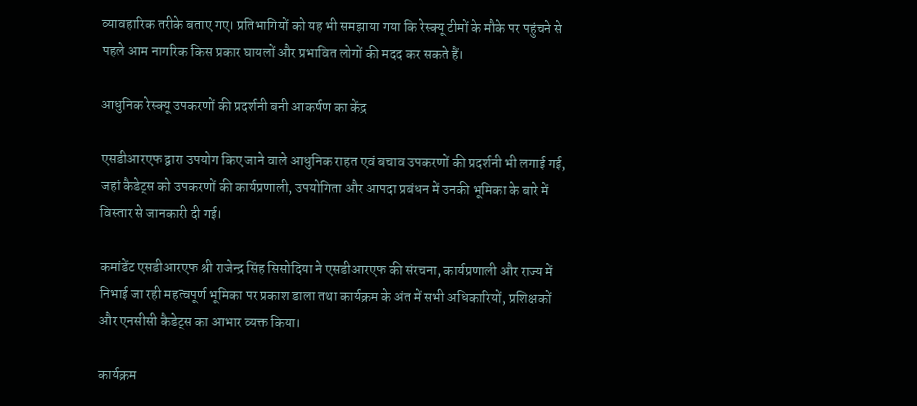व्यावहारिक तरीके बताए गए। प्रतिभागियों को यह भी समझाया गया कि रेस्क्यू टीमों के मौके पर पहुंचने से पहले आम नागरिक किस प्रकार घायलों और प्रभावित लोगों की मदद कर सकते हैं।

आधुनिक रेस्क्यू उपकरणों की प्रदर्शनी बनी आकर्षण का केंद्र

एसडीआरएफ द्वारा उपयोग किए जाने वाले आधुनिक राहत एवं बचाव उपकरणों की प्रदर्शनी भी लगाई गई, जहां कैडेट्स को उपकरणों की कार्यप्रणाली, उपयोगिता और आपदा प्रबंधन में उनकी भूमिका के बारे में विस्तार से जानकारी दी गई।

कमांडेंट एसडीआरएफ श्री राजेन्द्र सिंह सिसोदिया ने एसडीआरएफ की संरचना, कार्यप्रणाली और राज्य में निभाई जा रही महत्वपूर्ण भूमिका पर प्रकाश डाला तथा कार्यक्रम के अंत में सभी अधिकारियों, प्रशिक्षकों और एनसीसी कैडेट्स का आभार व्यक्त किया।

कार्यक्रम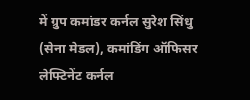में ग्रुप कमांडर कर्नल सुरेश सिंधु (सेना मेडल), कमांडिंग ऑफिसर लेफ्टिनेंट कर्नल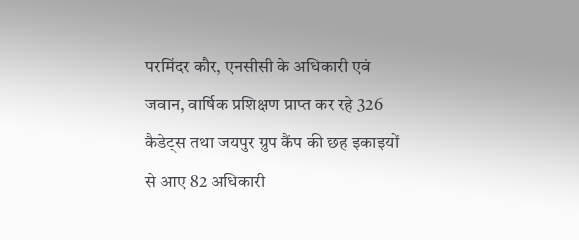परमिंदर कौर, एनसीसी के अधिकारी एवं जवान, वार्षिक प्रशिक्षण प्राप्त कर रहे 326 कैडेट्स तथा जयपुर ग्रुप कैंप की छह इकाइयों से आए 82 अधिकारी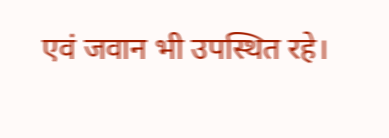एवं जवान भी उपस्थित रहे।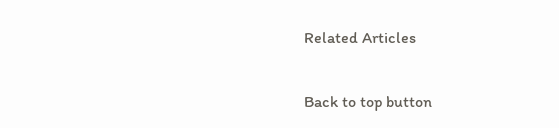Related Articles

Back to top button